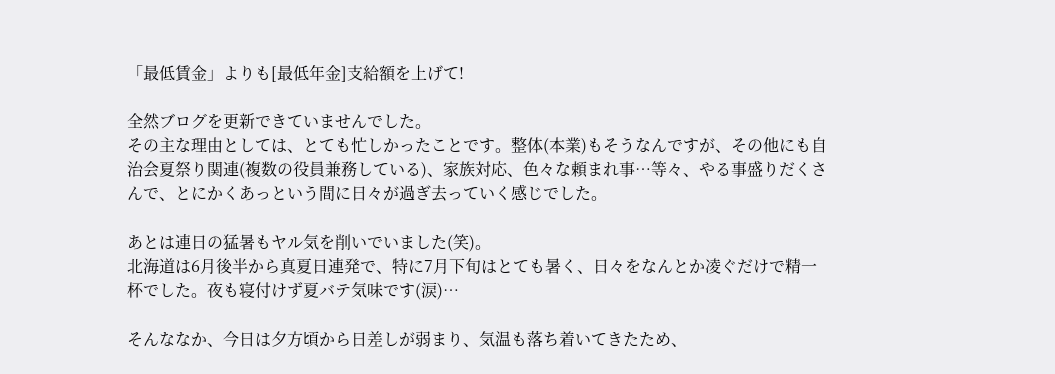「最低賃金」よりも[最低年金]支給額を上げて!

全然ブログを更新できていませんでした。
その主な理由としては、とても忙しかったことです。整体(本業)もそうなんですが、その他にも自治会夏祭り関連(複数の役員兼務している)、家族対応、色々な頼まれ事…等々、やる事盛りだくさんで、とにかくあっという間に日々が過ぎ去っていく感じでした。

あとは連日の猛暑もヤル気を削いでいました(笑)。
北海道は6月後半から真夏日連発で、特に7月下旬はとても暑く、日々をなんとか凌ぐだけで精一杯でした。夜も寝付けず夏バテ気味です(涙)…

そんななか、今日は夕方頃から日差しが弱まり、気温も落ち着いてきたため、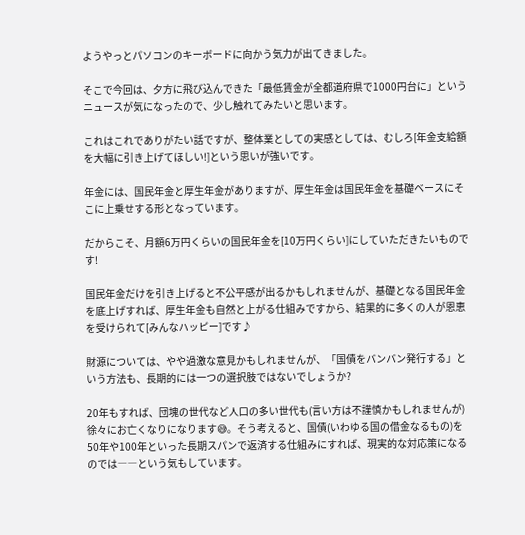ようやっとパソコンのキーボードに向かう気力が出てきました。

そこで今回は、夕方に飛び込んできた「最低賃金が全都道府県で1000円台に」というニュースが気になったので、少し触れてみたいと思います。

これはこれでありがたい話ですが、整体業としての実感としては、むしろ[年金支給額を大幅に引き上げてほしい!]という思いが強いです。

年金には、国民年金と厚生年金がありますが、厚生年金は国民年金を基礎ベースにそこに上乗せする形となっています。

だからこそ、月額6万円くらいの国民年金を[10万円くらい]にしていただきたいものです!

国民年金だけを引き上げると不公平感が出るかもしれませんが、基礎となる国民年金を底上げすれば、厚生年金も自然と上がる仕組みですから、結果的に多くの人が恩恵を受けられて[みんなハッピー]です♪

財源については、やや過激な意見かもしれませんが、「国債をバンバン発行する」という方法も、長期的には一つの選択肢ではないでしょうか?

20年もすれば、団塊の世代など人口の多い世代も(言い方は不謹慎かもしれませんが)徐々にお亡くなりになります😅。そう考えると、国債(いわゆる国の借金なるもの)を50年や100年といった長期スパンで返済する仕組みにすれば、現実的な対応策になるのでは――という気もしています。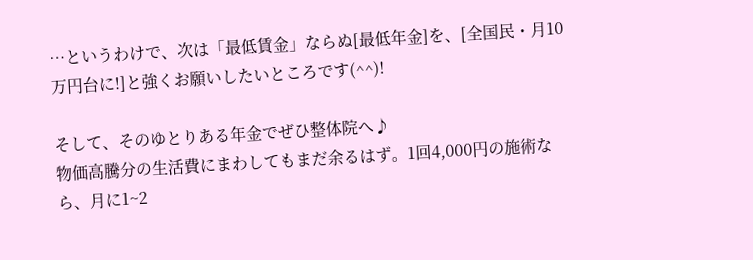…というわけで、次は「最低賃金」ならぬ[最低年金]を、[全国民・月10万円台に!]と強くお願いしたいところです(^^)!

そして、そのゆとりある年金でぜひ整体院へ♪
物価高騰分の生活費にまわしてもまだ余るはず。1回4,000円の施術なら、月に1~2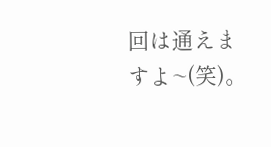回は通えますよ~(笑)。